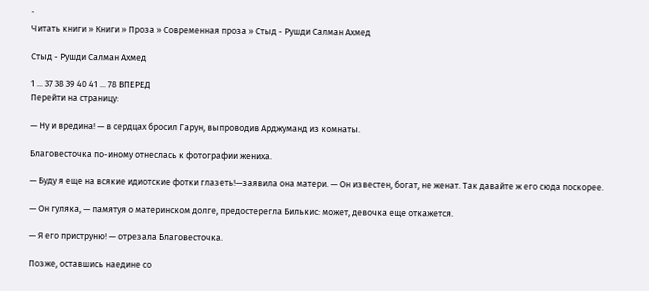`
Читать книги » Книги » Проза » Современная проза » Стыд - Рушди Салман Ахмед

Стыд - Рушди Салман Ахмед

1 ... 37 38 39 40 41 ... 78 ВПЕРЕД
Перейти на страницу:

— Ну и вредина! — в сердцах бросил Гарун, выпроводив Арджуманд из комнаты.

Благовесточка по-иному отнеслась к фотографии жениха.

— Буду я еще на всякие идиотские фотки глазеть!—заявила она матери. — Он известен, богат, не женат. Так давайте ж его сюда поскорее.

— Он гуляка, — памятуя о материнском долге, предостерегла Билькис: может, девочка еще откажется.

— Я его приструню! — отрезала Благовесточка.

Позже, оставшись наедине со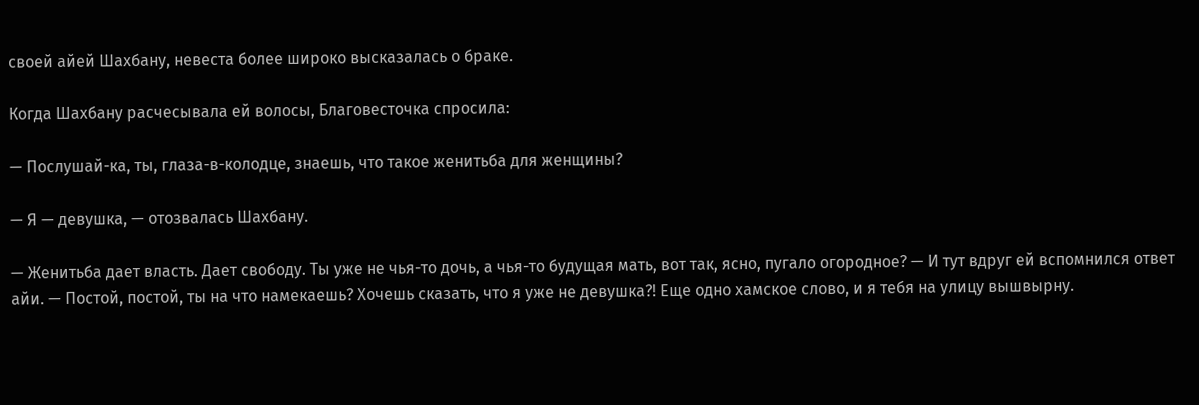своей айей Шахбану, невеста более широко высказалась о браке.

Когда Шахбану расчесывала ей волосы, Благовесточка спросила:

— Послушай-ка, ты, глаза-в-колодце, знаешь, что такое женитьба для женщины?

— Я — девушка, — отозвалась Шахбану.

— Женитьба дает власть. Дает свободу. Ты уже не чья-то дочь, а чья-то будущая мать, вот так, ясно, пугало огородное? — И тут вдруг ей вспомнился ответ айи. — Постой, постой, ты на что намекаешь? Хочешь сказать, что я уже не девушка?! Еще одно хамское слово, и я тебя на улицу вышвырну.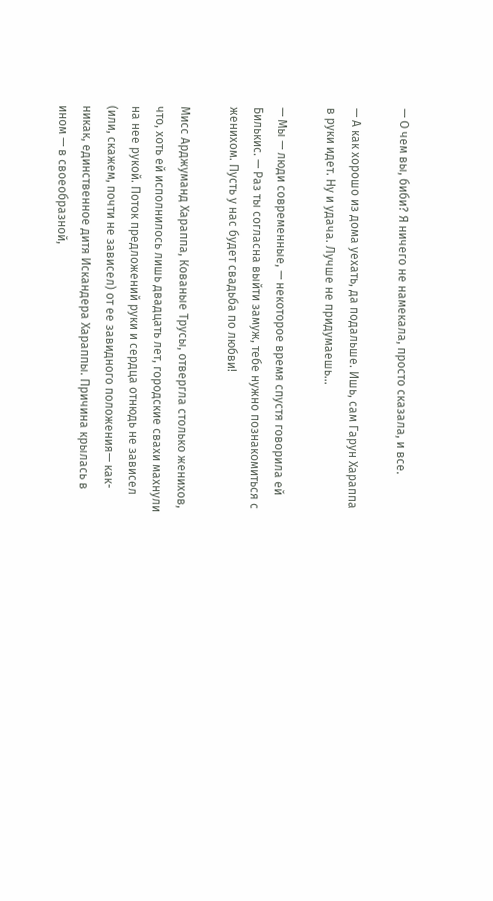— О чем вы, биби? Я ничего не намекала, просто сказала, и все.

— А как хорошо из дома уехать, да подальше. Ишь, сам Гарун Хараппа в руки идет. Ну и удача. Лучше не придумаешь…

— Мы — люди современные, — некоторое время спустя говорила ей Билькис. — Раз ты согласна выйти замуж, тебе нужно познакомиться с женихом. Пусть у нас будет свадьба по любви!

Мисс Арджуманд Хараппа, Кованые Трусы, отвергла столько женихов, что, хоть ей исполнилось лишь двадцать лет, городские свахи махнули на нее рукой. Поток предложений руки и сердца отнюдь не зависел (или, скажем, почти не зависел) от ее завидного положения— как-никак, единственное дитя Искандера Хараппы. Причина крылась в ином — в своеобразной,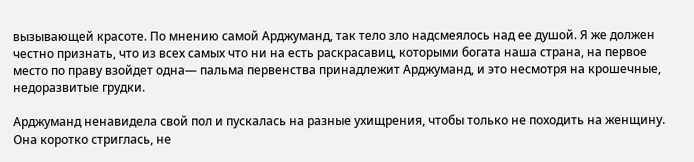вызывающей красоте. По мнению самой Арджуманд, так тело зло надсмеялось над ее душой. Я же должен честно признать, что из всех самых что ни на есть раскрасавиц, которыми богата наша страна, на первое место по праву взойдет одна— пальма первенства принадлежит Арджуманд, и это несмотря на крошечные, недоразвитые грудки.

Арджуманд ненавидела свой пол и пускалась на разные ухищрения, чтобы только не походить на женщину. Она коротко стриглась, не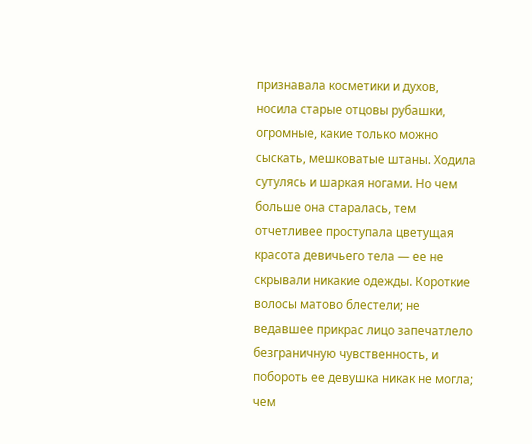признавала косметики и духов, носила старые отцовы рубашки, огромные, какие только можно сыскать, мешковатые штаны. Ходила сутулясь и шаркая ногами. Но чем больше она старалась, тем отчетливее проступала цветущая красота девичьего тела — ее не скрывали никакие одежды. Короткие волосы матово блестели; не ведавшее прикрас лицо запечатлело безграничную чувственность, и побороть ее девушка никак не могла; чем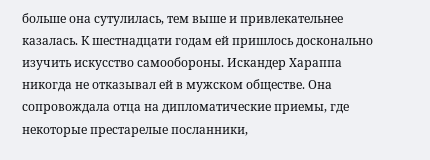больше она сутулилась, тем выше и привлекательнее казалась. К шестнадцати годам ей пришлось досконально изучить искусство самообороны. Искандер Хараппа никогда не отказывал ей в мужском обществе. Она сопровождала отца на дипломатические приемы, где некоторые престарелые посланники,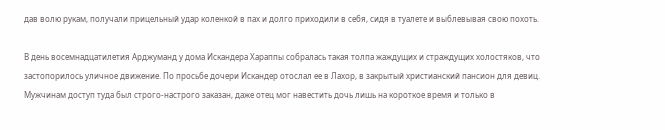дав волю рукам, получали прицельный удар коленкой в пах и долго приходили в себя, сидя в туалете и выблевывая свою похоть.

В день восемнадцатилетия Арджуманд у дома Искандера Хараппы собралась такая толпа жаждущих и страждущих холостяков, что застопорилось уличное движение. По просьбе дочери Искандер отослал ее в Лахор, в закрытый христианский пансион для девиц. Мужчинам доступ туда был строго-настрого заказан, даже отец мог навестить дочь лишь на короткое время и только в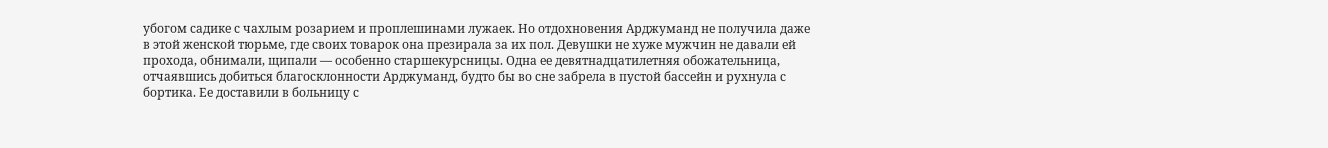убогом садике с чахлым розарием и проплешинами лужаек. Но отдохновения Арджуманд не получила даже в этой женской тюрьме, где своих товарок она презирала за их пол. Девушки не хуже мужчин не давали ей прохода, обнимали, щипали — особенно старшекурсницы. Одна ее девятнадцатилетняя обожательница, отчаявшись добиться благосклонности Арджуманд, будто бы во сне забрела в пустой бассейн и рухнула с бортика. Ее доставили в больницу с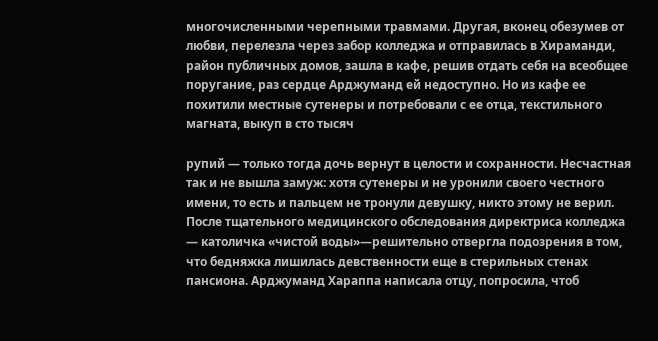многочисленными черепными травмами. Другая, вконец обезумев от любви, перелезла через забор колледжа и отправилась в Хираманди, район публичных домов, зашла в кафе, решив отдать себя на всеобщее поругание, раз сердце Арджуманд ей недоступно. Но из кафе ее похитили местные сутенеры и потребовали с ее отца, текстильного магната, выкуп в сто тысяч

рупий — только тогда дочь вернут в целости и сохранности. Несчастная так и не вышла замуж: хотя сутенеры и не уронили своего честного имени, то есть и пальцем не тронули девушку, никто этому не верил. После тщательного медицинского обследования директриса колледжа — католичка «чистой воды»—решительно отвергла подозрения в том, что бедняжка лишилась девственности еще в стерильных стенах пансиона. Арджуманд Хараппа написала отцу, попросила, чтоб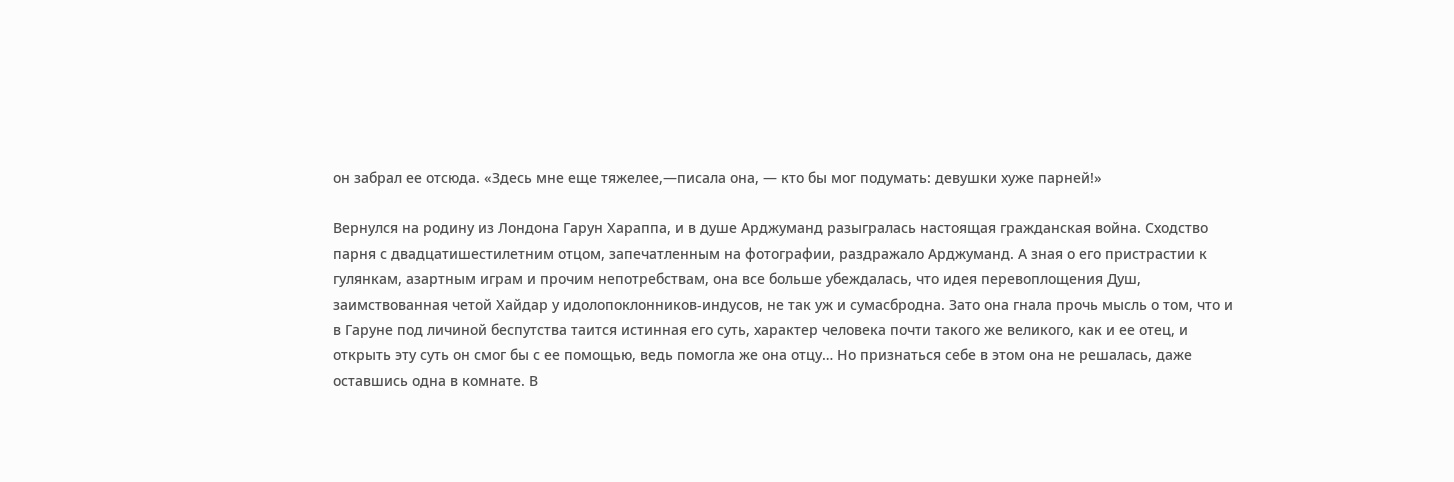он забрал ее отсюда. «Здесь мне еще тяжелее,—писала она, — кто бы мог подумать: девушки хуже парней!»

Вернулся на родину из Лондона Гарун Хараппа, и в душе Арджуманд разыгралась настоящая гражданская война. Сходство парня с двадцатишестилетним отцом, запечатленным на фотографии, раздражало Арджуманд. А зная о его пристрастии к гулянкам, азартным играм и прочим непотребствам, она все больше убеждалась, что идея перевоплощения Душ, заимствованная четой Хайдар у идолопоклонников-индусов, не так уж и сумасбродна. Зато она гнала прочь мысль о том, что и в Гаруне под личиной беспутства таится истинная его суть, характер человека почти такого же великого, как и ее отец, и открыть эту суть он смог бы с ее помощью, ведь помогла же она отцу… Но признаться себе в этом она не решалась, даже оставшись одна в комнате. В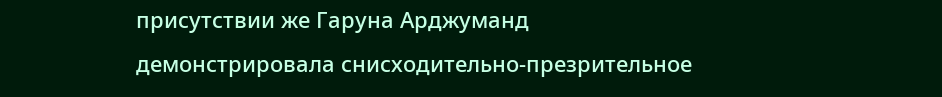присутствии же Гаруна Арджуманд демонстрировала снисходительно-презрительное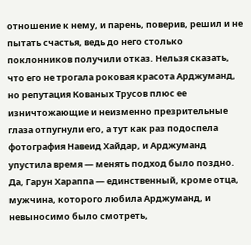отношение к нему, и парень, поверив, решил и не пытать счастья, ведь до него столько поклонников получили отказ. Нельзя сказать, что его не трогала роковая красота Арджуманд, но репутация Кованых Трусов плюс ее изничтожающие и неизменно презрительные глаза отпугнули его, а тут как раз подоспела фотография Навеид Хайдар, и Арджуманд упустила время — менять подход было поздно. Да, Гарун Хараппа — единственный, кроме отца, мужчина, которого любила Арджуманд, и невыносимо было смотреть,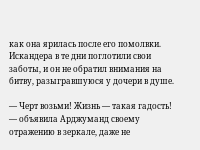как она ярилась после его помолвки. Искандера в те дни поглотили свои заботы, и он не обратил внимания на битву, разыгравшуюся у дочери в душе.

— Черт возьми! Жизнь — такая гадость! — объявила Арджуманд своему отражению в зеркале, даже не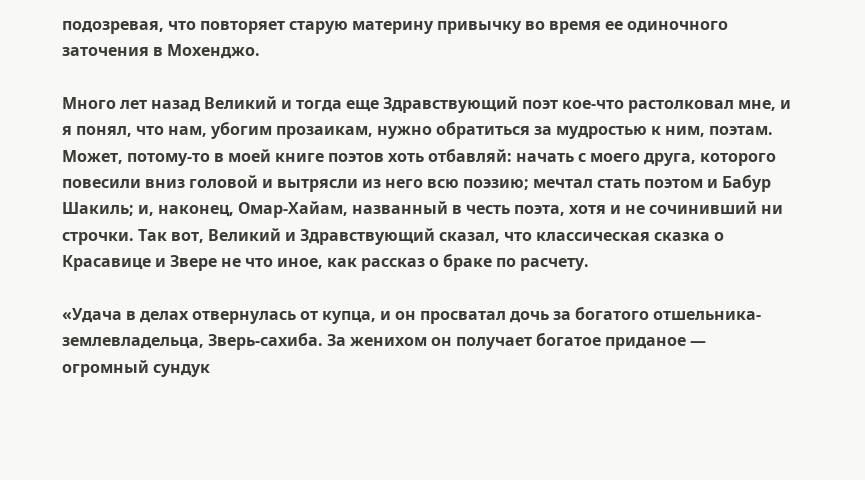подозревая, что повторяет старую материну привычку во время ее одиночного заточения в Мохенджо.

Много лет назад Великий и тогда еще Здравствующий поэт кое-что растолковал мне, и я понял, что нам, убогим прозаикам, нужно обратиться за мудростью к ним, поэтам. Может, потому-то в моей книге поэтов хоть отбавляй: начать с моего друга, которого повесили вниз головой и вытрясли из него всю поэзию; мечтал стать поэтом и Бабур Шакиль; и, наконец, Омар-Хайам, названный в честь поэта, хотя и не сочинивший ни строчки. Так вот, Великий и Здравствующий сказал, что классическая сказка о Красавице и Звере не что иное, как рассказ о браке по расчету.

«Удача в делах отвернулась от купца, и он просватал дочь за богатого отшельника-землевладельца, Зверь-сахиба. За женихом он получает богатое приданое — огромный сундук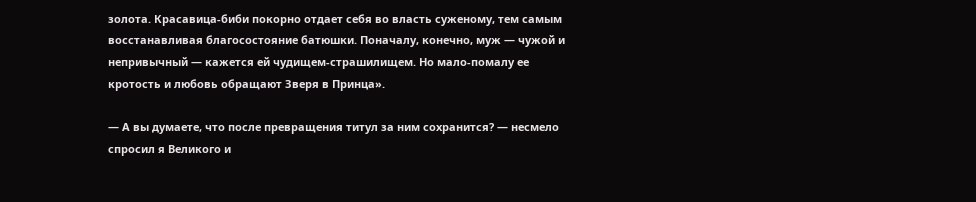золота. Красавица-биби покорно отдает себя во власть суженому, тем самым восстанавливая благосостояние батюшки. Поначалу, конечно, муж — чужой и непривычный — кажется ей чудищем-страшилищем. Но мало-помалу ее кротость и любовь обращают Зверя в Принца».

— А вы думаете, что после превращения титул за ним сохранится? — несмело спросил я Великого и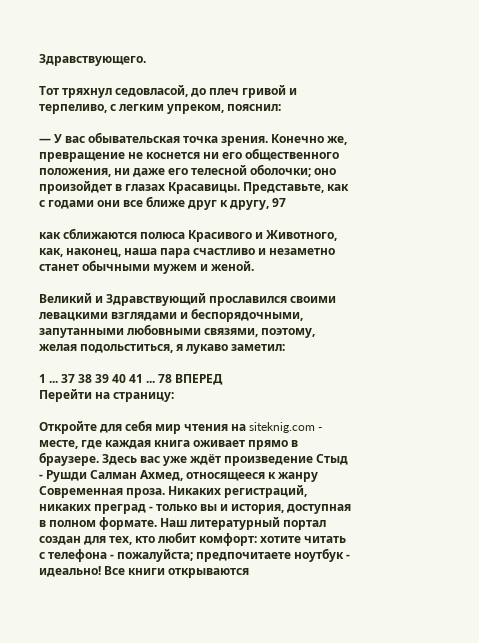Здравствующего.

Тот тряхнул седовласой, до плеч гривой и терпеливо, с легким упреком, пояснил:

— У вас обывательская точка зрения. Конечно же, превращение не коснется ни его общественного положения, ни даже его телесной оболочки; оно произойдет в глазах Красавицы. Представьте, как с годами они все ближе друг к другу, 97

как сближаются полюса Красивого и Животного, как, наконец, наша пара счастливо и незаметно станет обычными мужем и женой.

Великий и Здравствующий прославился своими левацкими взглядами и беспорядочными, запутанными любовными связями, поэтому, желая подольститься, я лукаво заметил:

1 ... 37 38 39 40 41 ... 78 ВПЕРЕД
Перейти на страницу:

Откройте для себя мир чтения на siteknig.com - месте, где каждая книга оживает прямо в браузере. Здесь вас уже ждёт произведение Стыд - Рушди Салман Ахмед, относящееся к жанру Современная проза. Никаких регистраций, никаких преград - только вы и история, доступная в полном формате. Наш литературный портал создан для тех, кто любит комфорт: хотите читать с телефона - пожалуйста; предпочитаете ноутбук - идеально! Все книги открываются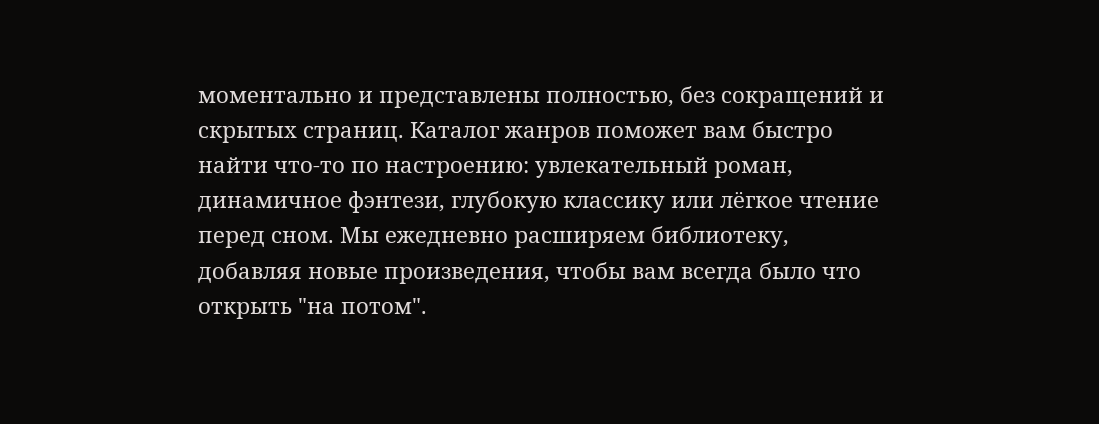моментально и представлены полностью, без сокращений и скрытых страниц. Каталог жанров поможет вам быстро найти что-то по настроению: увлекательный роман, динамичное фэнтези, глубокую классику или лёгкое чтение перед сном. Мы ежедневно расширяем библиотеку, добавляя новые произведения, чтобы вам всегда было что открыть "на потом".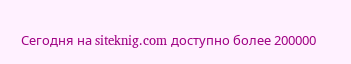Сегодня на siteknig.com доступно более 200000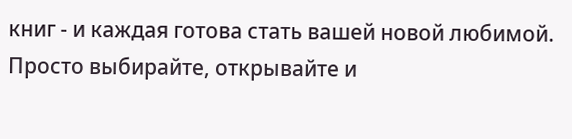книг - и каждая готова стать вашей новой любимой. Просто выбирайте, открывайте и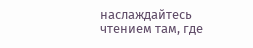наслаждайтесь чтением там, где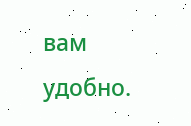вам удобно.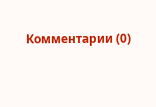Комментарии (0)